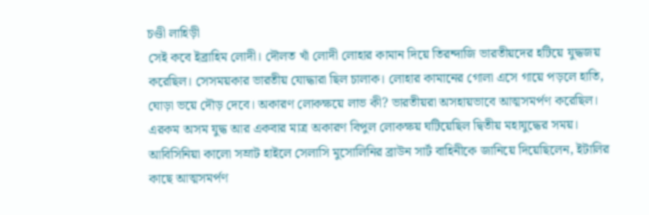চণ্ডী লাহিড়ী
সেই কবে ইব্রাহিম লোদী। দৌলত খাঁ লোদী লোহার কামান দিয়ে তিরন্দাজি ভারতীয়দের হটিয়ে যুদ্ধজয় করেছিল। সেসময়কার ভারতীয় যোদ্ধারা ছিল চালাক। লোহার কামানের গোলা এসে গায়ে পড়লে হাতি, ঘোড়া ভয়ে দৌড় দেবে। অকারণ লোকক্ষয়ে লাভ কী? ভারতীয়রা অসহায়ভাবে আত্মসমর্পণ করেছিল।
এরকম অসম যুদ্ধ আর একবার মাত্র অকারণ বিপুল লোকক্ষয় ঘটিয়েছিল দ্বিতীয় মহাযুদ্ধের সময়। আবিসিনিয়া কালো সম্রাট হাইলে সেলাসি মুসোলিনির ব্রাউন সার্ট বাহিনীকে জানিয়ে দিয়েছিলেন, ইটালির কাছে আত্মসমর্পণ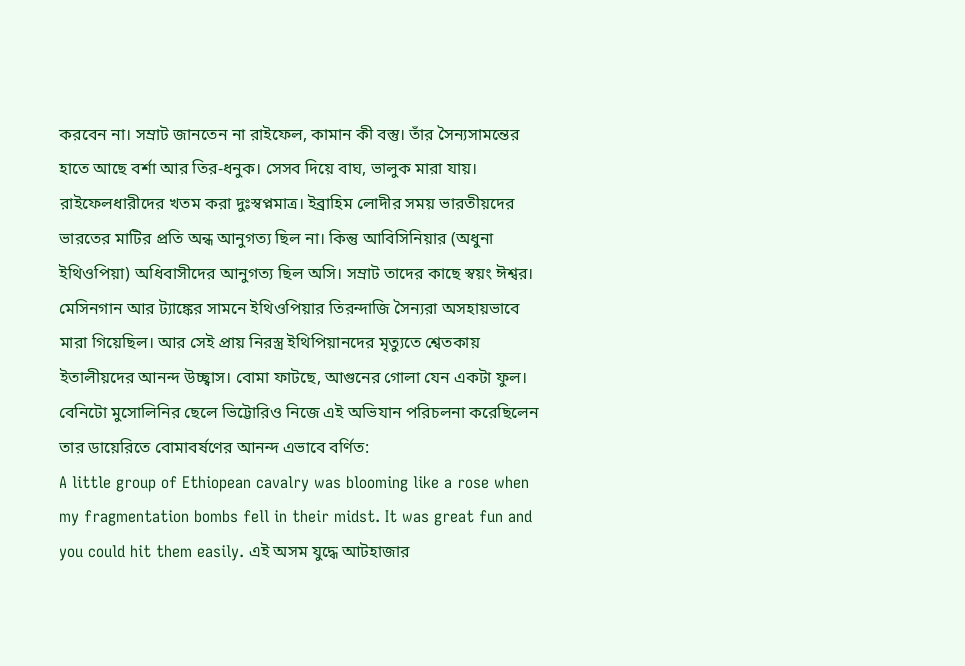করবেন না। সম্রাট জানতেন না রাইফেল, কামান কী বস্তু। তাঁর সৈন্যসামন্তের হাতে আছে বর্শা আর তির-ধনুক। সেসব দিয়ে বাঘ, ভালুক মারা যায়। রাইফেলধারীদের খতম করা দুঃস্বপ্নমাত্র। ইব্রাহিম লোদীর সময় ভারতীয়দের ভারতের মাটির প্রতি অন্ধ আনুগত্য ছিল না। কিন্তু আবিসিনিয়ার (অধুনা ইথিওপিয়া) অধিবাসীদের আনুগত্য ছিল অসি। সম্রাট তাদের কাছে স্বয়ং ঈশ্বর।
মেসিনগান আর ট্যাঙ্কের সামনে ইথিওপিয়ার তিরন্দাজি সৈন্যরা অসহায়ভাবে মারা গিয়েছিল। আর সেই প্রায় নিরস্ত্র ইথিপিয়ানদের মৃত্যুতে শ্বেতকায় ইতালীয়দের আনন্দ উচ্ছ্বাস। বোমা ফাটছে, আগুনের গোলা যেন একটা ফুল। বেনিটো মুসোলিনির ছেলে ভিট্টোরিও নিজে এই অভিযান পরিচলনা করেছিলেন তার ডায়েরিতে বোমাবর্ষণের আনন্দ এভাবে বর্ণিত:
A little group of Ethiopean cavalry was blooming like a rose when my fragmentation bombs fell in their midst. It was great fun and you could hit them easily. এই অসম যুদ্ধে আটহাজার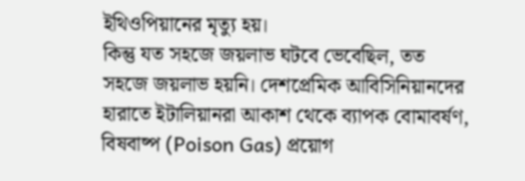ইথিওপিয়ানের মৃত্যু হয়।
কিন্তু যত সহজে জয়লাভ ঘটবে ভেবেছিল, তত সহজে জয়লাভ হয়নি। দেশপ্রেমিক আবিসিনিয়ানদের হারাতে ইটালিয়ানরা আকাশ থেকে ব্যাপক বোমাবর্ষণ, বিষবাষ্প (Poison Gas) প্রয়োগ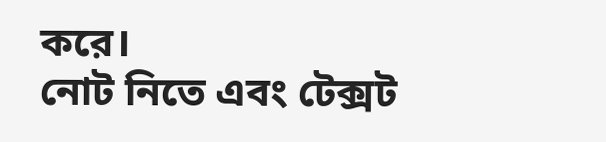করে।
নোট নিতে এবং টেক্সট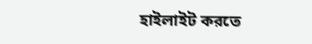হাইলাইট করতে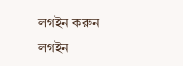লগইন করুন
লগইন